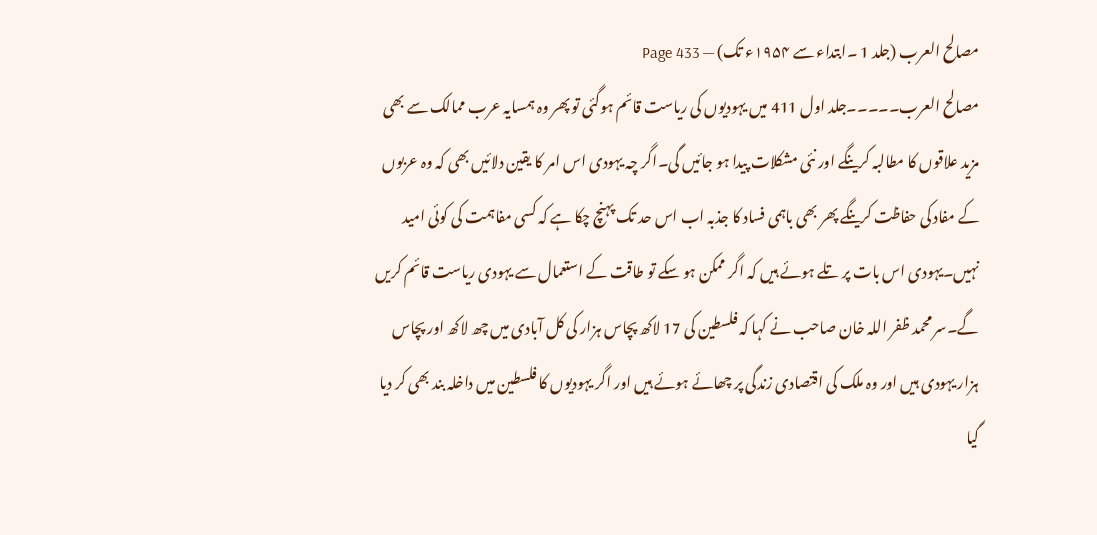مصالح العرب (جلد 1 ۔ابتداء سے ۱۹۵۴ء تک) — Page 433
مصالح العرب۔۔۔۔۔جلد اول 411 میں یہودیوں کی ریاست قائم ہوگئی تو پھر وہ ہمسایہ عرب ممالک سے بھی مزید علاقوں کا مطالبہ کرینگے اور نئی مشکلات پیدا ہو جائیں گی۔اگر چہ یہودی اس امر کا یقین دلائیں بھی کہ وہ عربوں کے مفاد کی حفاظت کرینگے پھر بھی باہمی فساد کا جذبہ اب اس حد تک پہنچ چکا ہے کہ کسی مفاہمت کی کوئی امید نہیں۔یہودی اس بات پر تلے ہوئے ہیں کہ اگر ممکن ہو سکے تو طاقت کے استعمال سے یہودی ریاست قائم کریں گے۔سر محمد ظفر اللہ خان صاحب نے کہا کہ فلسطین کی 17 لاکھ پچاس ہزار کی کل آبادی میں چھ لاکھ اور پچاس ہزار یہودی ہیں اور وہ ملک کی اقتصادی زندگی پر چھائے ہوئے ہیں اور اگر یہودیوں کا فلسطین میں داخلہ بند بھی کر دیا گیا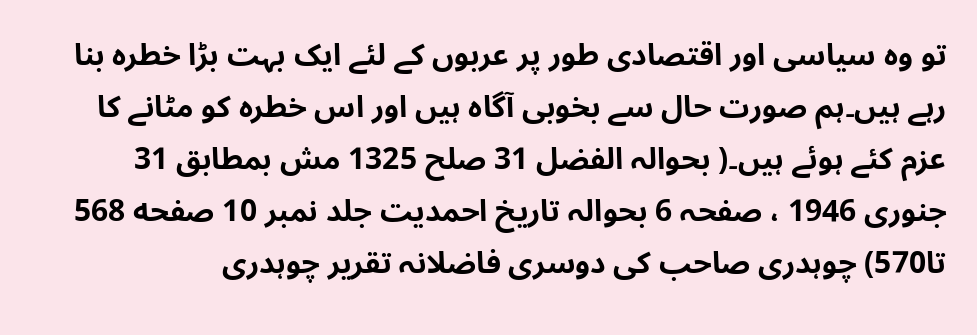تو وہ سیاسی اور اقتصادی طور پر عربوں کے لئے ایک بہت بڑا خطرہ بنا رہے ہیں۔ہم صورت حال سے بخوبی آگاہ ہیں اور اس خطرہ کو مٹانے کا عزم کئے ہوئے ہیں۔( بحوالہ الفضل 31 صلح 1325 مش بمطابق 31 جنوری 1946 ، صفحہ 6 بحوالہ تاریخ احمدیت جلد نمبر 10 صفحه 568 تا570) چوہدری صاحب کی دوسری فاضلانہ تقریر چوہدری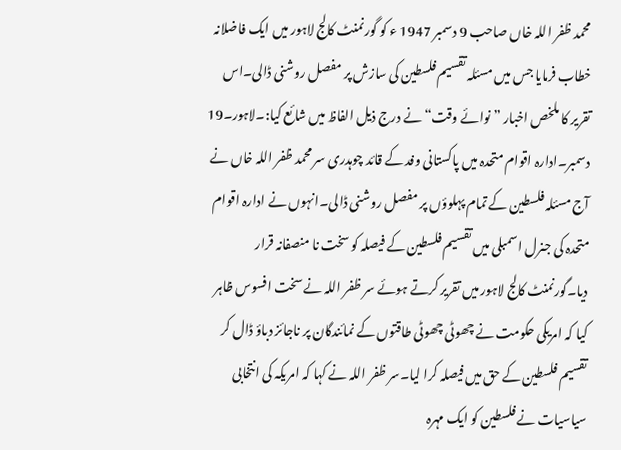محمد ظفر اللہ خاں صاحب 9 دسمبر 1947 ء کو گورنمنٹ کالج لاہور میں ایک فاضلانہ خطاب فرمایا جس میں مسئلہ تقسیم فلسطین کی سازش پر مفصل روشنی ڈالی۔اس تقریر کا ملخص اخبار ” نوائے وقت“ نے درج ذیل الفاظ میں شائع کیا:۔لاہور۔19 دسمبر۔ادارہ اقوام متحدہ میں پاکستانی وفد کے قائد چوہدری سر محمد ظفر اللہ خاں نے آج مسئلہ فلسطین کے تمام پہلوؤں پر مفصل روشنی ڈالی۔انہوں نے ادارہ اقوام متحدہ کی جنرل اسمبلی میں تقسیم فلسطین کے فیصلہ کو سخت نا منصفانہ قرار دیا۔گورنمنٹ کالج لاہور میں تقریر کرتے ہوئے سر ظفر اللہ نے سخت افسوس ظاہر کیا کہ امریکی حکومت نے چھوٹی چھوٹی طاقتوں کے نمائندگان پر ناجائز دباؤ ڈال کر تقسیم فلسطین کے حق میں فیصلہ کرا لیا۔سر ظفر اللہ نے کہا کہ امریکہ کی انتخابی سیاسیات نے فلسطین کو ایک مہرہ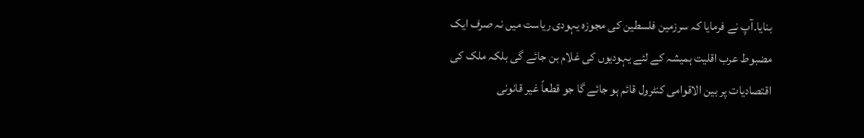بنایا۔آپ نے فرمایا کہ سرزمین فلسطین کی مجوزہ یہودی ریاست میں نہ صرف ایک مضبوط عرب اقلیت ہمیشہ کے لئے یہودیوں کی غلام بن جائے گی بلکہ ملک کی اقتصادیات پر بین الاقوامی کنٹرول قائم ہو جائے گا جو قطعاً غیر قانونی